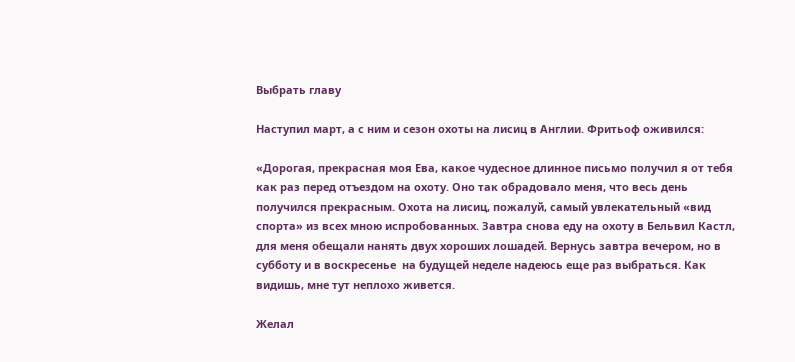Выбрать главу

Наступил март, а с ним и сезон охоты на лисиц в Англии. Фритьоф оживился:

«Дорогая, прекрасная моя Ева, какое чудесное длинное письмо получил я от тебя как раз перед отъездом на охоту. Оно так обрадовало меня, что весь день получился прекрасным. Охота на лисиц, пожалуй, самый увлекательный «вид спорта» из всех мною испробованных. Завтра снова еду на охоту в Бельвил Кастл, для меня обещали нанять двух хороших лошадей. Вернусь завтра вечером, но в субботу и в воскресенье  на будущей неделе надеюсь еще раз выбраться. Как видишь, мне тут неплохо живется.

Желал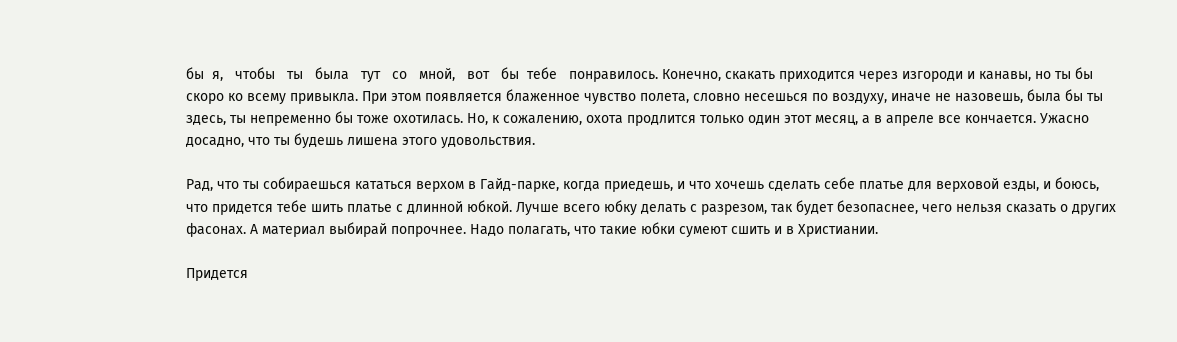бы  я,   чтобы   ты   была   тут   со   мной,   вот   бы  тебе   понравилось. Конечно, скакать приходится через изгороди и канавы, но ты бы скоро ко всему привыкла. При этом появляется блаженное чувство полета, словно несешься по воздуху, иначе не назовешь, была бы ты здесь, ты непременно бы тоже охотилась. Но, к сожалению, охота продлится только один этот месяц, а в апреле все кончается. Ужасно досадно, что ты будешь лишена этого удовольствия.

Рад, что ты собираешься кататься верхом в Гайд-парке, когда приедешь, и что хочешь сделать себе платье для верховой езды, и боюсь, что придется тебе шить платье с длинной юбкой. Лучше всего юбку делать с разрезом, так будет безопаснее, чего нельзя сказать о других фасонах. А материал выбирай попрочнее. Надо полагать, что такие юбки сумеют сшить и в Христиании.

Придется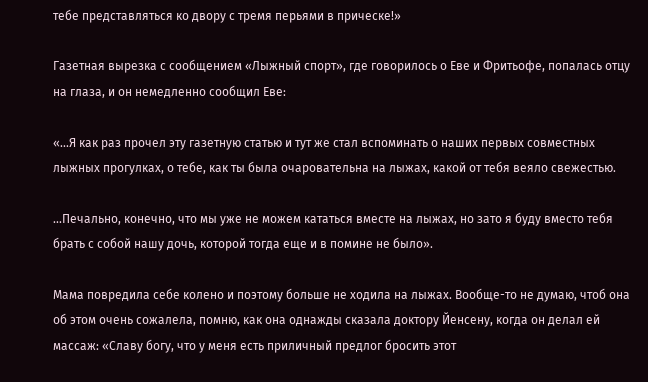тебе представляться ко двору с тремя перьями в прическе!»

Газетная вырезка с сообщением «Лыжный спорт», где говорилось о Еве и Фритьофе, попалась отцу на глаза, и он немедленно сообщил Еве:

«...Я как раз прочел эту газетную статью и тут же стал вспоминать о наших первых совместных лыжных прогулках, о тебе, как ты была очаровательна на лыжах, какой от тебя веяло свежестью.

...Печально, конечно, что мы уже не можем кататься вместе на лыжах, но зато я буду вместо тебя брать с собой нашу дочь, которой тогда еще и в помине не было».

Мама повредила себе колено и поэтому больше не ходила на лыжах. Вообще-то не думаю, чтоб она об этом очень сожалела, помню, как она однажды сказала доктору Йенсену, когда он делал ей массаж: «Славу богу, что у меня есть приличный предлог бросить этот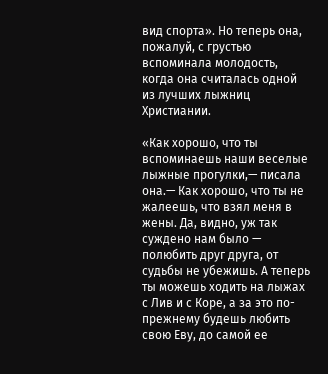вид спорта». Но теперь она, пожалуй, с грустью вспоминала молодость, когда она считалась одной из лучших лыжниц Христиании.

«Как хорошо, что ты вспоминаешь наши веселые лыжные прогулки,— писала она.— Как хорошо, что ты не жалеешь, что взял меня в жены. Да, видно, уж так суждено нам было — полюбить друг друга, от судьбы не убежишь. А теперь ты можешь ходить на лыжах с Лив и с Коре, а за это по-прежнему будешь любить свою Еву, до самой ее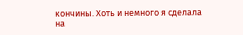кончины. Хоть и немного я сделала на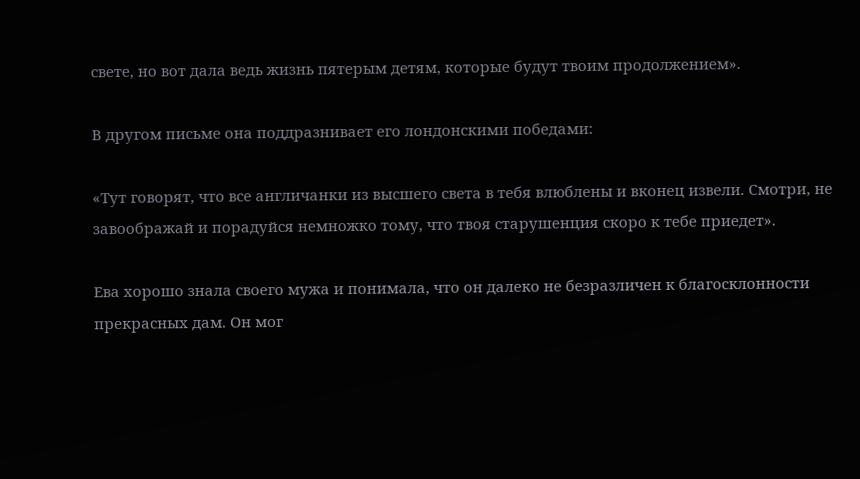свете, но вот дала ведь жизнь пятерым детям, которые будут твоим продолжением».

В другом письме она поддразнивает его лондонскими победами:

«Тут говорят, что все англичанки из высшего света в тебя влюблены и вконец извели. Смотри, не завоображай и порадуйся немножко тому, что твоя старушенция скоро к тебе приедет».

Ева хорошо знала своего мужа и понимала, что он далеко не безразличен к благосклонности прекрасных дам. Он мог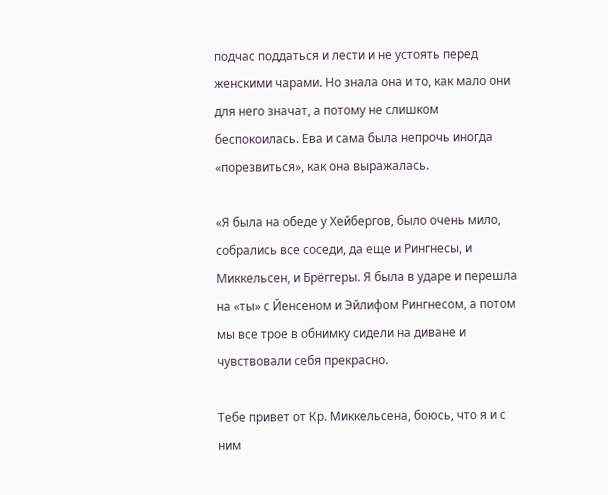подчас поддаться и лести и не устоять перед женскими чарами. Но знала она и то, как мало они для него значат, а потому не слишком беспокоилась. Ева и сама была непрочь иногда «порезвиться», как она выражалась.

«Я была на обеде у Хейбергов, было очень мило, собрались все соседи, да еще и Рингнесы, и Миккельсен, и Брёггеры. Я была в ударе и перешла на «ты» с Йенсеном и Эйлифом Рингнесом, а потом мы все трое в обнимку сидели на диване и чувствовали себя прекрасно.

Тебе привет от Кр. Миккельсена, боюсь, что я и с ним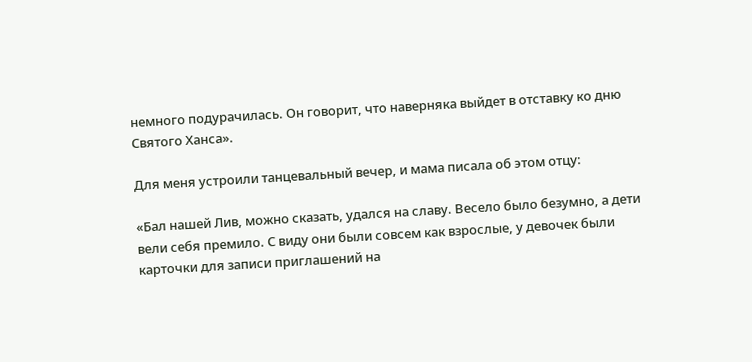немного подурачилась. Он говорит, что наверняка выйдет в отставку ко дню Святого Ханса».

Для меня устроили танцевальный вечер, и мама писала об этом отцу:

«Бал нашей Лив, можно сказать, удался на славу. Весело было безумно, а дети вели себя премило. С виду они были совсем как взрослые, у девочек были карточки для записи приглашений на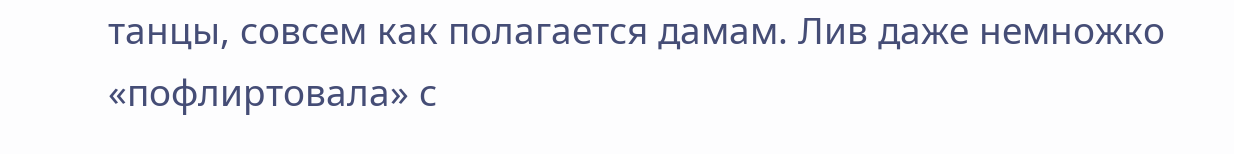танцы, совсем как полагается дамам. Лив даже немножко «пофлиртовала» с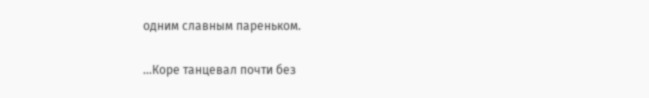одним славным пареньком.

...Коре танцевал почти без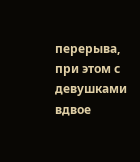перерыва, при этом с девушками вдвое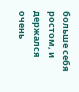больше себя ростом, и держался очень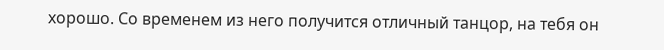хорошо. Со временем из него получится отличный танцор, на тебя он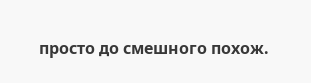просто до смешного похож.